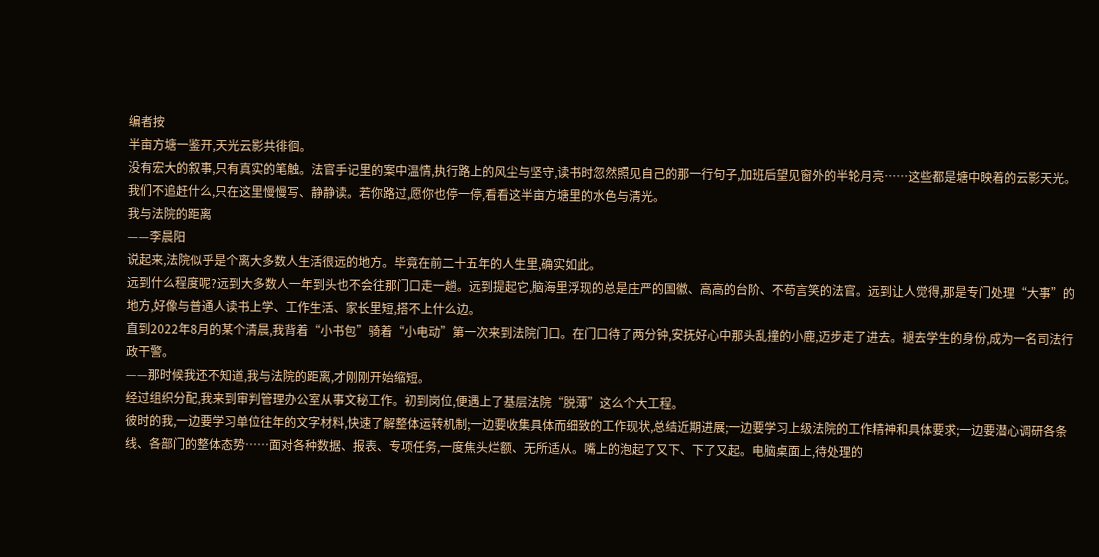编者按
半亩方塘一鉴开,天光云影共徘徊。
没有宏大的叙事,只有真实的笔触。法官手记里的案中温情,执行路上的风尘与坚守,读书时忽然照见自己的那一行句子,加班后望见窗外的半轮月亮……这些都是塘中映着的云影天光。
我们不追赶什么,只在这里慢慢写、静静读。若你路过,愿你也停一停,看看这半亩方塘里的水色与清光。
我与法院的距离
——李晨阳
说起来,法院似乎是个离大多数人生活很远的地方。毕竟在前二十五年的人生里,确实如此。
远到什么程度呢?远到大多数人一年到头也不会往那门口走一趟。远到提起它,脑海里浮现的总是庄严的国徽、高高的台阶、不苟言笑的法官。远到让人觉得,那是专门处理“大事”的地方,好像与普通人读书上学、工作生活、家长里短,搭不上什么边。
直到2022年8月的某个清晨,我背着“小书包”骑着“小电动”第一次来到法院门口。在门口待了两分钟,安抚好心中那头乱撞的小鹿,迈步走了进去。褪去学生的身份,成为一名司法行政干警。
——那时候我还不知道,我与法院的距离,才刚刚开始缩短。
经过组织分配,我来到审判管理办公室从事文秘工作。初到岗位,便遇上了基层法院“脱薄”这么个大工程。
彼时的我,一边要学习单位往年的文字材料,快速了解整体运转机制;一边要收集具体而细致的工作现状,总结近期进展;一边要学习上级法院的工作精神和具体要求;一边要潜心调研各条线、各部门的整体态势……面对各种数据、报表、专项任务,一度焦头烂额、无所适从。嘴上的泡起了又下、下了又起。电脑桌面上,待处理的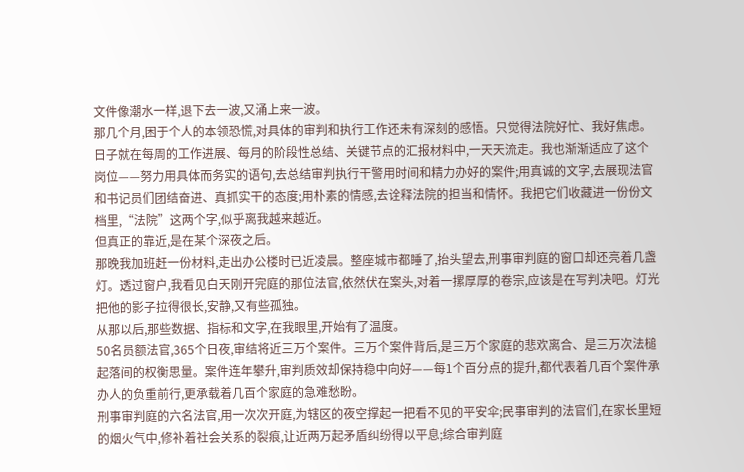文件像潮水一样,退下去一波,又涌上来一波。
那几个月,困于个人的本领恐慌,对具体的审判和执行工作还未有深刻的感悟。只觉得法院好忙、我好焦虑。
日子就在每周的工作进展、每月的阶段性总结、关键节点的汇报材料中,一天天流走。我也渐渐适应了这个岗位——努力用具体而务实的语句,去总结审判执行干警用时间和精力办好的案件;用真诚的文字,去展现法官和书记员们团结奋进、真抓实干的态度;用朴素的情感,去诠释法院的担当和情怀。我把它们收藏进一份份文档里,“法院”这两个字,似乎离我越来越近。
但真正的靠近,是在某个深夜之后。
那晚我加班赶一份材料,走出办公楼时已近凌晨。整座城市都睡了,抬头望去,刑事审判庭的窗口却还亮着几盏灯。透过窗户,我看见白天刚开完庭的那位法官,依然伏在案头,对着一摞厚厚的卷宗,应该是在写判决吧。灯光把他的影子拉得很长,安静,又有些孤独。
从那以后,那些数据、指标和文字,在我眼里,开始有了温度。
50名员额法官,365个日夜,审结将近三万个案件。三万个案件背后,是三万个家庭的悲欢离合、是三万次法槌起落间的权衡思量。案件连年攀升,审判质效却保持稳中向好——每1个百分点的提升,都代表着几百个案件承办人的负重前行,更承载着几百个家庭的急难愁盼。
刑事审判庭的六名法官,用一次次开庭,为辖区的夜空撑起一把看不见的平安伞;民事审判的法官们,在家长里短的烟火气中,修补着社会关系的裂痕,让近两万起矛盾纠纷得以平息;综合审判庭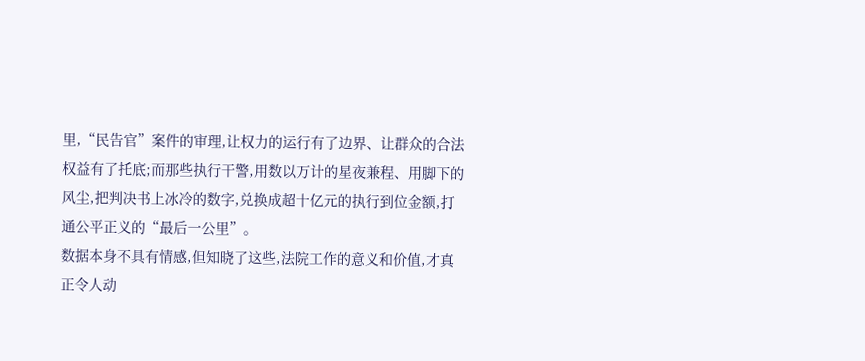里,“民告官”案件的审理,让权力的运行有了边界、让群众的合法权益有了托底;而那些执行干警,用数以万计的星夜兼程、用脚下的风尘,把判决书上冰冷的数字,兑换成超十亿元的执行到位金额,打通公平正义的“最后一公里”。
数据本身不具有情感,但知晓了这些,法院工作的意义和价值,才真正令人动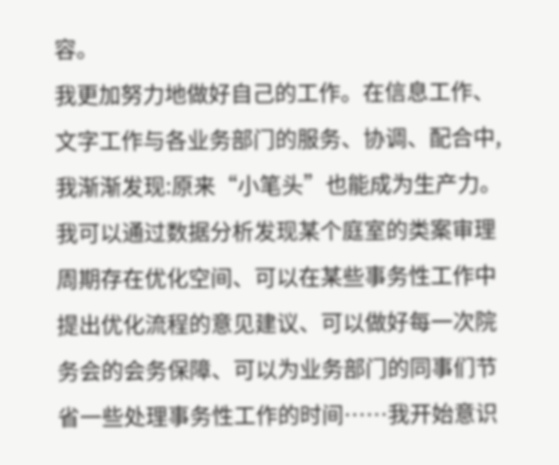容。
我更加努力地做好自己的工作。在信息工作、文字工作与各业务部门的服务、协调、配合中,我渐渐发现:原来“小笔头”也能成为生产力。我可以通过数据分析发现某个庭室的类案审理周期存在优化空间、可以在某些事务性工作中提出优化流程的意见建议、可以做好每一次院务会的会务保障、可以为业务部门的同事们节省一些处理事务性工作的时间……我开始意识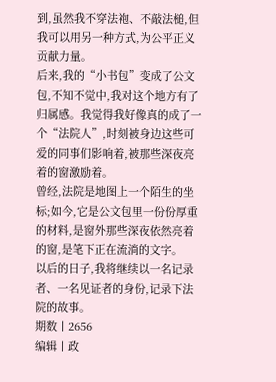到,虽然我不穿法袍、不敲法槌,但我可以用另一种方式,为公平正义贡献力量。
后来,我的“小书包”变成了公文包,不知不觉中,我对这个地方有了归属感。我觉得我好像真的成了一个“法院人”,时刻被身边这些可爱的同事们影响着,被那些深夜亮着的窗激励着。
曾经,法院是地图上一个陌生的坐标;如今,它是公文包里一份份厚重的材料,是窗外那些深夜依然亮着的窗,是笔下正在流淌的文字。
以后的日子,我将继续以一名记录者、一名见证者的身份,记录下法院的故事。
期数丨2656
编辑丨政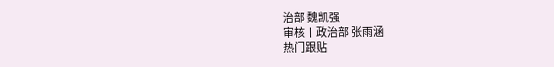治部 魏凯强
审核丨政治部 张雨涵
热门跟贴